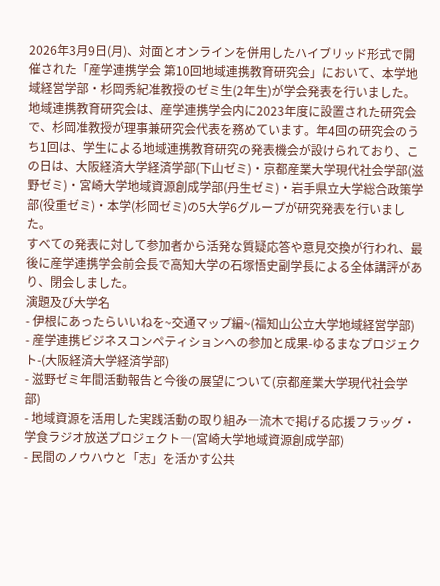2026年3月9日(月)、対面とオンラインを併用したハイブリッド形式で開催された「産学連携学会 第10回地域連携教育研究会」において、本学地域経営学部・杉岡秀紀准教授のゼミ生(2年生)が学会発表を行いました。
地域連携教育研究会は、産学連携学会内に2023年度に設置された研究会で、杉岡准教授が理事兼研究会代表を務めています。年4回の研究会のうち1回は、学生による地域連携教育研究の発表機会が設けられており、この日は、大阪経済大学経済学部(下山ゼミ)・京都産業大学現代社会学部(滋野ゼミ)・宮崎大学地域資源創成学部(丹生ゼミ)・岩手県立大学総合政策学部(役重ゼミ)・本学(杉岡ゼミ)の5大学6グループが研究発表を行いました。
すべての発表に対して参加者から活発な質疑応答や意見交換が行われ、最後に産学連携学会前会長で高知大学の石塚悟史副学長による全体講評があり、閉会しました。
演題及び大学名
- 伊根にあったらいいねを~交通マップ編~(福知山公立大学地域経営学部)
- 産学連携ビジネスコンペティションへの参加と成果-ゆるまなプロジェクト-(大阪経済大学経済学部)
- 滋野ゼミ年間活動報告と今後の展望について(京都産業大学現代社会学部)
- 地域資源を活用した実践活動の取り組み―流木で掲げる応援フラッグ・学食ラジオ放送プロジェクト―(宮崎大学地域資源創成学部)
- 民間のノウハウと「志」を活かす公共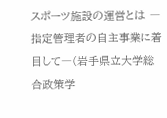スポーツ施設の運営とは ―指定管理者の自主事業に着目して―(岩手県立大学総合政策学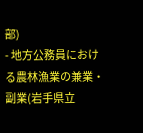部)
- 地方公務員における農林漁業の兼業・副業(岩手県立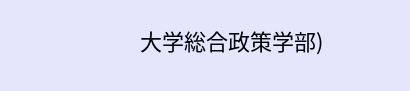大学総合政策学部)